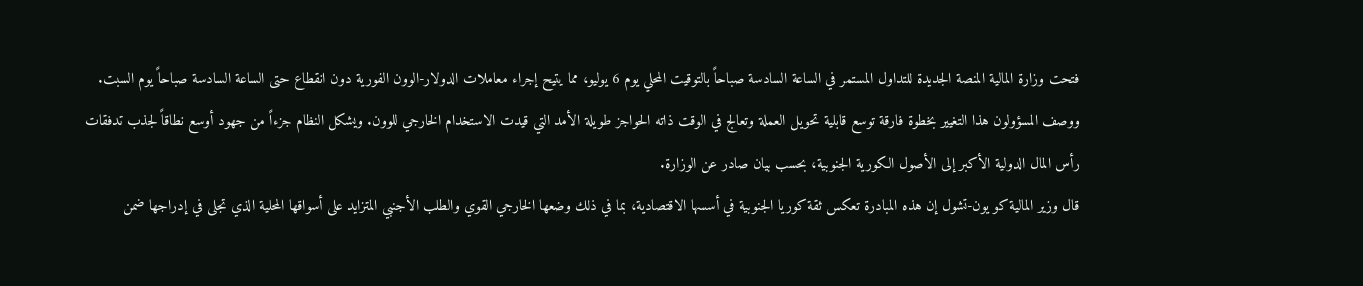فتحت وزارة المالية المنصة الجديدة للتداول المستمر في الساعة السادسة صباحاً بالتوقيت المحلي يوم 6 يوليو، مما يتيح إجراء معاملات الدولار-الوون الفورية دون انقطاع حتى الساعة السادسة صباحاً يوم السبت. ووصف المسؤولون هذا التغيير بخطوة فارقة توسع قابلية تحويل العملة وتعالج في الوقت ذاته الحواجز طويلة الأمد التي قيدت الاستخدام الخارجي للوون. ويشكل النظام جزءاً من جهود أوسع نطاقاً لجذب تدفقات رأس المال الدولية الأكبر إلى الأصول الكورية الجنوبية، بحسب بيان صادر عن الوزارة.
قال وزير المالية كو يون-تشول إن هذه المبادرة تعكس ثقة كوريا الجنوبية في أسسها الاقتصادية، بما في ذلك وضعها الخارجي القوي والطلب الأجنبي المتزايد على أسواقها المحلية الذي تجلى في إدراجها ضمن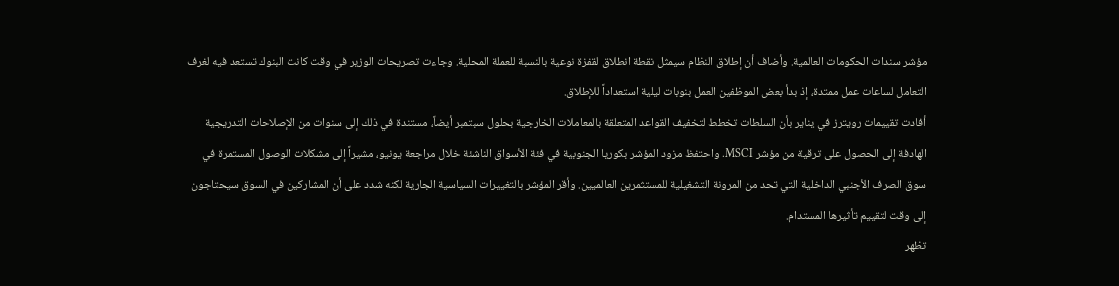مؤشر سندات الحكومات العالمية. وأضاف أن إطلاق النظام سيمثل نقطة انطلاق لقفزة نوعية بالنسبة للعملة المحلية. وجاءت تصريحات الوزير في وقت كانت البنوك تستعد فيه لغرف التعامل لساعات عمل ممتدة، إذ بدأ بعض الموظفين العمل بنوبات ليلية استعداداً للإطلاق.
أفادت تقييمات رويترز في يناير بأن السلطات تخطط لتخفيف القواعد المتعلقة بالمعاملات الخارجية بحلول سبتمبر أيضاً، مستندة في ذلك إلى سنوات من الإصلاحات التدريجية الهادفة إلى الحصول على ترقية من مؤشر MSCI. واحتفظ مزود المؤشر بكوريا الجنوبية في فئة الأسواق الناشئة خلال مراجعة يونيو، مشيراً إلى مشكلات الوصول المستمرة في سوق الصرف الأجنبي الداخلية التي تحد من المرونة التشغيلية للمستثمرين العالميين. وأقر المؤشر بالتغييرات السياسية الجارية لكنه شدد على أن المشاركين في السوق سيحتاجون إلى وقت لتقييم تأثيرها المستدام.
تظهر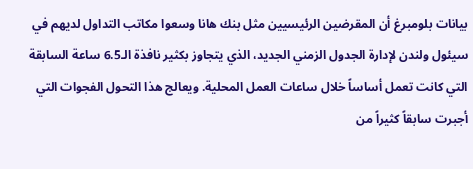بيانات بلومبرغ أن المقرضين الرئيسيين مثل بنك هانا وسعوا مكاتب التداول لديهم في سيئول ولندن لإدارة الجدول الزمني الجديد، الذي يتجاوز بكثير نافذة الـ6.5 ساعة السابقة التي كانت تعمل أساساً خلال ساعات العمل المحلية. ويعالج هذا التحول الفجوات التي أجبرت سابقاً كثيراً من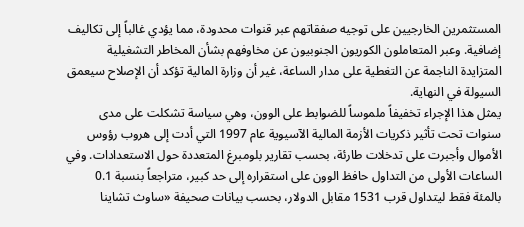المستثمرين الخارجيين على توجيه صفقاتهم عبر قنوات محدودة، مما يؤدي غالباً إلى تكاليف إضافية. وعبر المتعاملون الكوريون الجنوبيون عن مخاوفهم بشأن المخاطر التشغيلية المتزايدة الناجمة عن التغطية على مدار الساعة، غير أن وزارة المالية تؤكد أن الإصلاح سيعمق السيولة في النهاية.
يمثل هذا الإجراء تخفيفاً ملموساً للضوابط على الوون، وهي سياسة تشكلت على مدى سنوات تحت تأثير ذكريات الأزمة المالية الآسيوية عام 1997 التي أدت إلى هروب رؤوس الأموال وأجبرت على تدخلات طارئة، بحسب تقارير بلومبرغ المتعددة حول الاستعدادات. وفي الساعات الأولى من التداول حافظ الوون على استقراره إلى حد كبير، متراجعاً بنسبة 0.1 بالمئة فقط ليتداول قرب 1531 مقابل الدولار، بحسب بيانات صحيفة «ساوث تشاينا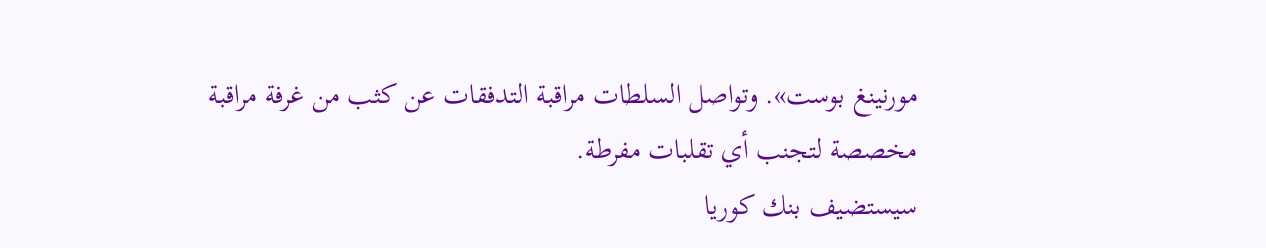مورنينغ بوست». وتواصل السلطات مراقبة التدفقات عن كثب من غرفة مراقبة مخصصة لتجنب أي تقلبات مفرطة.
سيستضيف بنك كوريا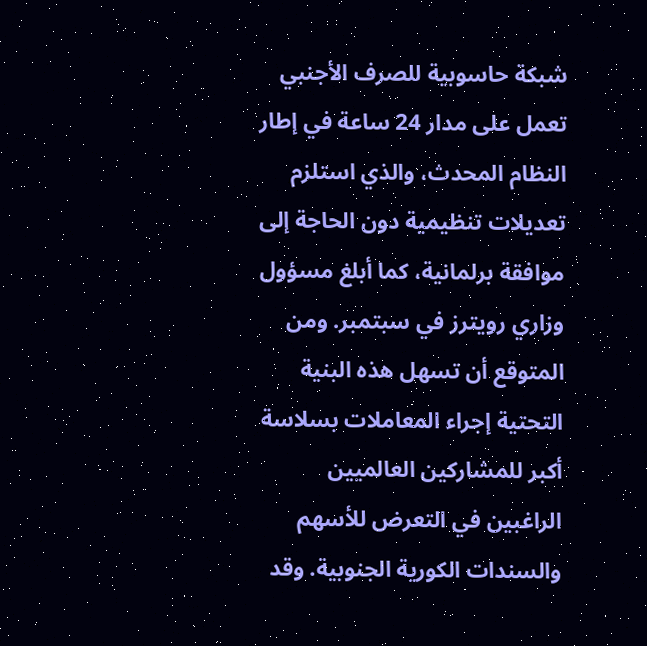شبكة حاسوبية للصرف الأجنبي تعمل على مدار 24 ساعة في إطار النظام المحدث، والذي استلزم تعديلات تنظيمية دون الحاجة إلى موافقة برلمانية، كما أبلغ مسؤول وزاري رويترز في سبتمبر. ومن المتوقع أن تسهل هذه البنية التحتية إجراء المعاملات بسلاسة أكبر للمشاركين العالميين الراغبين في التعرض للأسهم والسندات الكورية الجنوبية. وقد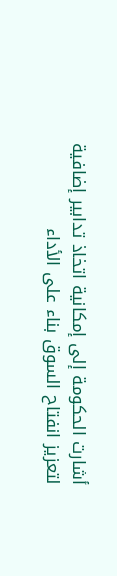أشارت الحكومة إلى إمكانية اتخاذ تدابير إضافية لتعزيز انفتاح السوق بناء على الأداء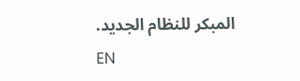المبكر للنظام الجديد.
EN